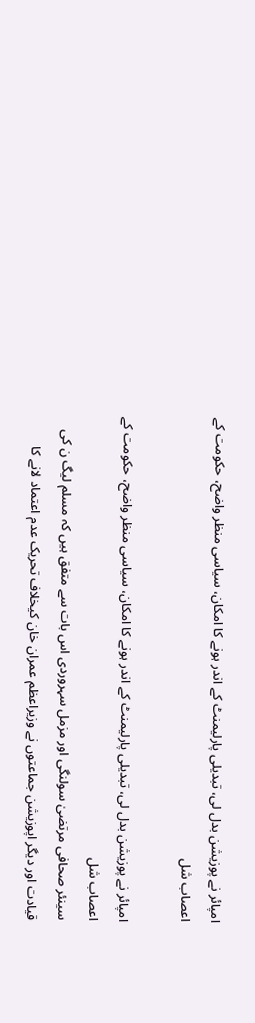امپائر نے پوزیشن بدل لی، تبدیلی پارلیمنٹ کے اندر ہونے کا امکان، سیاسی منظر واضح، حکومت کے اعصاب شل

امپائر نے پوزیشن بدل لی، تبدیلی پارلیمنٹ کے اندر ہونے کا امکان، سیاسی منظر واضح، حکومت کے اعصاب شل
سینئر صحافی مرتضیٰ سولنگی اور مزمل سہروردی اس بات سے متفق ہیں کہ مسلم لیگ ن کی قیادت اور دیگر اپوزیشن جماعتوں نے وزیراعظم عمران خان کیخلاف تحریک عدم اعتماد لانے کا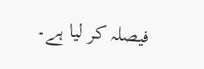فیصلہ کر لیا ہے۔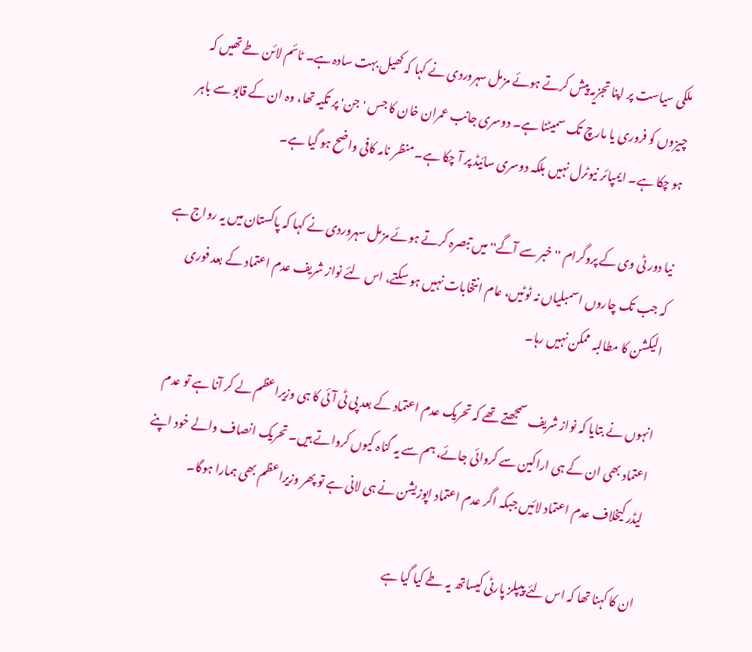ملکی سیاست پر اپنا تجزیہ پیش کرتے ہوئے مزمل سہروردی نے کہا کہ کھیل بہت سادہ ہے۔ ٹائم لائن طے تھیں کہ چیزوں کو فروری یا مارچ تک سمیٹنا ہے۔ دوسری جانب عمران خان کا جس 'جن' پر تکیہ تھا، وہ ان کے قابو سے باہر ہو چکا ہے۔ ایمپائر نیوٹرل نہیں بلکہ دوسری سائیڈ پر آ چکا ہے۔ منظر نامہ کافی واضح ہو گیا ہے۔

نیا دور ٹی وی کے پروگرام ''خبر سے آگے'' میں تبصرہ کرتے ہوئے مزمل سہروردی نے کہا کہ پاکستان میں یہ رواج ہے کہ جب تک چاروں اسمبلیاں نہ ٹوٹیں، عام انتخابات نہیں ہو سکتے، اس لئے نواز شریف عدم اعتماد کے بعد فوری الیکشن کا مطالبہ ممکن نہیں رہا۔

انہوں نے بتایا کہ نواز شریف سمجھتے تھے کہ تحریک عدم اعتماد کے بعد پی ٹی آئی کا ہی وزیراعظم لے کر آنا ہے تو عدم اعتماد بھی ان کے ہی اراکین سے کروائی جائے، ہم سے یہ گناہ کیوں کرواتے ہیں۔ تحریک انصاف والے خود اپنے لیڈر کیخلاف عدم اعتماد لائیں جبکہ اگر عدم اعتماد اپوزیشن نے ہی لانی ہے تو پھر وزیراعظم بھی ہمارا ہوگا۔

ان کا کہنا تھا کہ اس لئے پیپلز پارٹی کیساتھ یہ طے کیا گیا ہے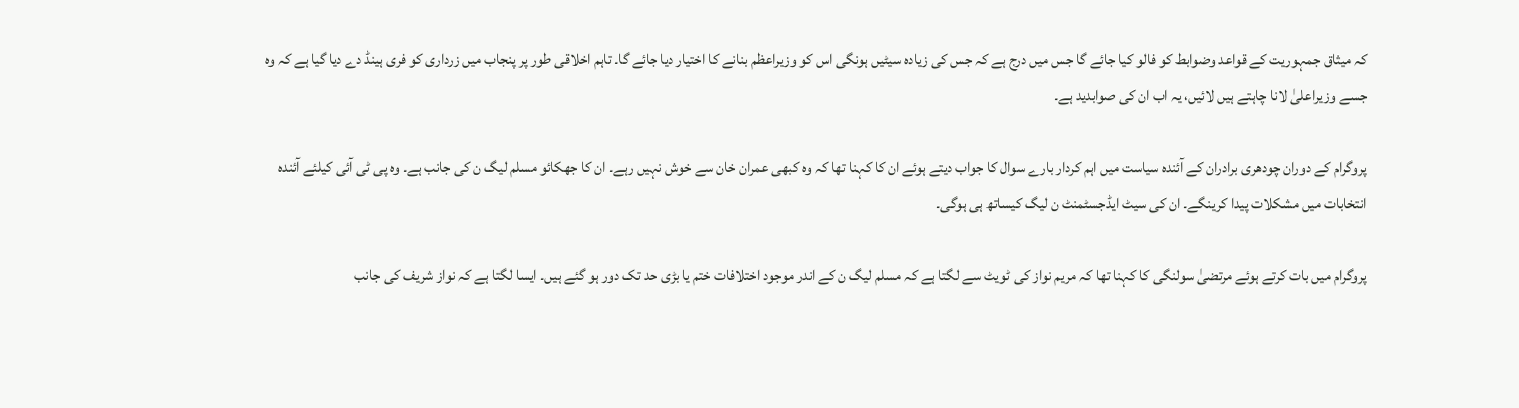کہ میثاق جمہوریت کے قواعد وضوابط کو فالو کیا جائے گا جس میں درج ہے کہ جس کی زیادہ سیٹیں ہونگی اس کو وزیراعظم بنانے کا اختیار دیا جائے گا۔ تاہم اخلاقی طور پر پنجاب میں زرداری کو فری ہینڈ دے دیا گیا ہے کہ وہ جسے وزیراعلیٰ لانا چاہتے ہیں لائیں، یہ اب ان کی صوابدید ہے۔

پروگرام کے دوران چودھری برادران کے آئندہ سیاست میں اہم کردار بارے سوال کا جواب دیتے ہوئے ان کا کہنا تھا کہ وہ کبھی عمران خان سے خوش نہیں رہے۔ ان کا جھکائو مسلم لیگ ن کی جانب ہے۔ وہ پی ٹی آئی کیلئے آئندہ انتخابات میں مشکلات پیدا کرینگے۔ ان کی سیٹ ایڈجسٹمنٹ ن لیگ کیساتھ ہی ہوگی۔

پروگرام میں بات کرتے ہوئے مرتضیٰ سولنگی کا کہنا تھا کہ مریم نواز کی ٹویٹ سے لگتا ہے کہ مسلم لیگ ن کے اندر موجود اختلافات ختم یا بڑی حد تک دور ہو گئے ہیں۔ ایسا لگتا ہے کہ نواز شریف کی جانب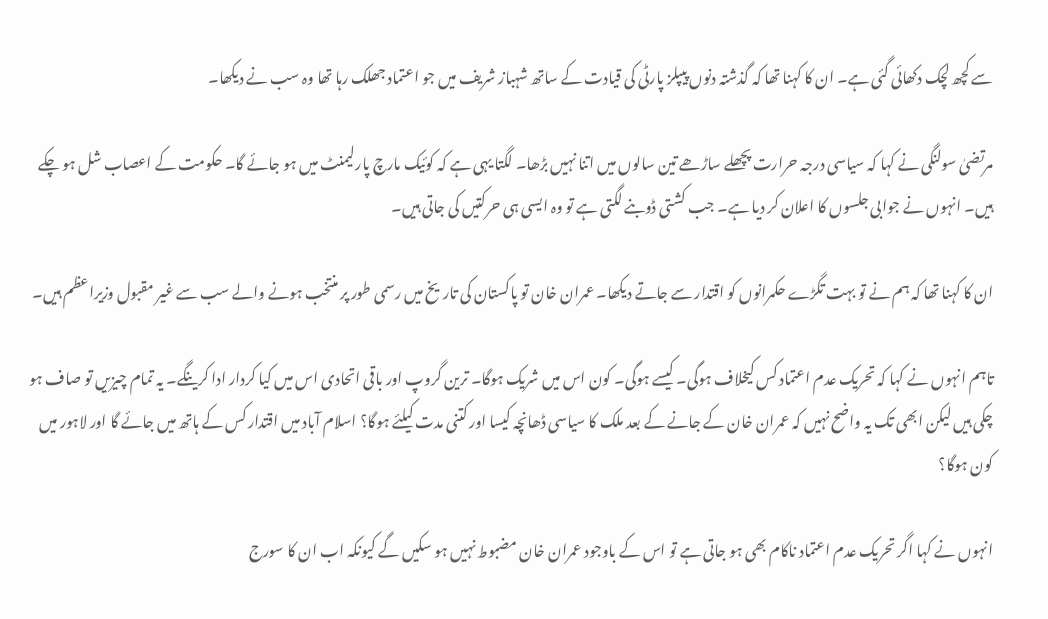سے کچھ لچک دکھائی گئی ہے۔ ان کا کہنا تھا کہ گذشتہ دنوں پیپلز پارٹی کی قیادت کے ساتھ شہباز شریف میں جو اعتماد جھلک رہا تھا وہ سب نے دیکھا۔

مرتضیٰ سولنگی نے کہا کہ سیاسی درجہ حرارت پچھلے ساڑھے تین سالوں میں اتنا نہیں بڑھا۔ لگتا یہی ہے کہ کوئیک مارچ پارلیمنٹ میں ہو جائے گا۔ حکومت کے اعصاب شل ہو چکے ہیں۔ انہوں نے جوابی جلسوں کا اعلان کر دیا ہے۔ جب کشتی ڈوبنے لگتی ہے تو وہ ایسی ہی حرکتیں کی جاتی ہیں۔

ان کا کہنا تھا کہ ہم نے تو بہت تگڑے حکمرانوں کو اقتدار سے جاتے دیکھا۔ عمران خان تو پاکستان کی تاریخ میں رسمی طور پر منتخب ہونے والے سب سے غیر مقبول وزیراعظم ہیں۔

تاہم انہوں نے کہا کہ تحریک عدم اعتماد کس کیخلاف ہوگی۔ کیسے ہوگی۔ کون اس میں شریک ہوگا۔ ترین گروپ اور باقی اتحادی اس میں کیا کردار ادا کرینگے۔ یہ تمام چیزیں تو صاف ہو چکی ہیں لیکن ابھی تک یہ واضح نہیں کہ عمران خان کے جانے کے بعد ملک کا سیاسی ڈھانچہ کیسا اور کتنی مدت کیلئے ہوگا؟ اسلام آباد میں اقتدار کس کے ہاتھ میں جائے گا اور لاہور میں کون ہوگا؟

انہوں نے کہا اگر تحریک عدم اعتماد ناکام بھی ہو جاتی ہے تو اس کے باوجود عمران خان مضبوط نہیں ہو سکیں گے کیونکہ اب ان کا سورج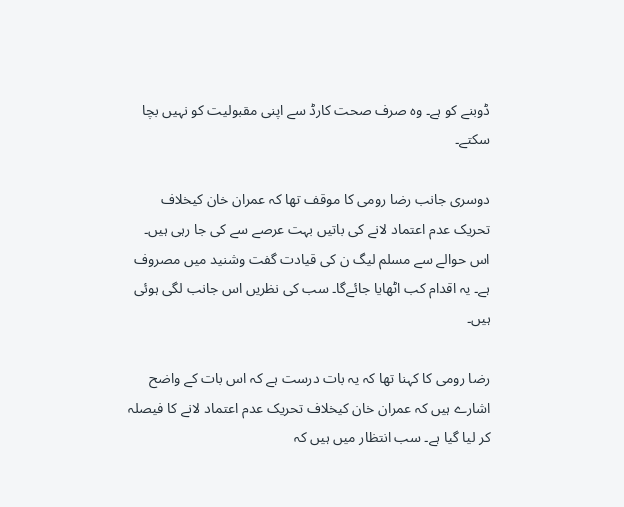ڈوبنے کو ہے۔ وہ صرف صحت کارڈ سے اپنی مقبولیت کو نہیں بچا سکتے۔

دوسری جانب رضا رومی کا موقف تھا کہ عمران خان کیخلاف تحریک عدم اعتماد لانے کی باتیں بہت عرصے سے کی جا رہی ہیں۔ اس حوالے سے مسلم لیگ ن کی قیادت گفت وشنید میں مصروف ہے۔ یہ اقدام کب اٹھایا جائےگا۔ سب کی نظریں اس جانب لگی ہوئی ہیں۔

رضا رومی کا کہنا تھا کہ یہ بات درست ہے کہ اس بات کے واضح اشارے ہیں کہ عمران خان کیخلاف تحریک عدم اعتماد لانے کا فیصلہ کر لیا گیا ہے۔ سب انتظار میں ہیں کہ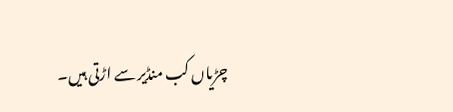چڑیاں کب منڈیر سے اڑتی ہیں۔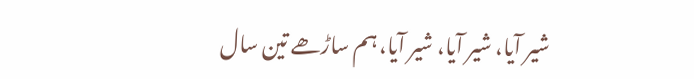شیر آیا، شیر آیا، شیر آیا، ہم ساڑھے تین سال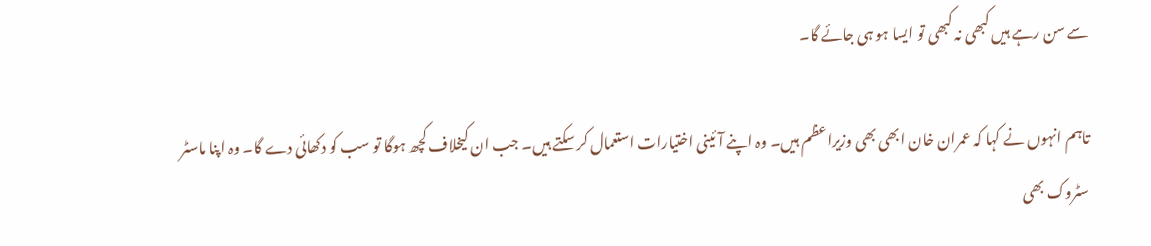سے سن رہے ہیں کبھی نہ کبھی تو ایسا ہو ہی جائے گا۔

تاہم انہوں نے کہا کہ عمران خان ابھی بھی وزیراعظم ہیں۔ وہ اپنے آئینی اختیارات استعمال کر سکتے ہیں۔ جب ان کیخلاف کچھ ہوگا تو سب کو دکھائی دے گا۔ وہ اپنا ماسٹر سٹروک بھی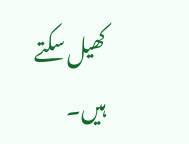کھیل سکتے ہیں۔